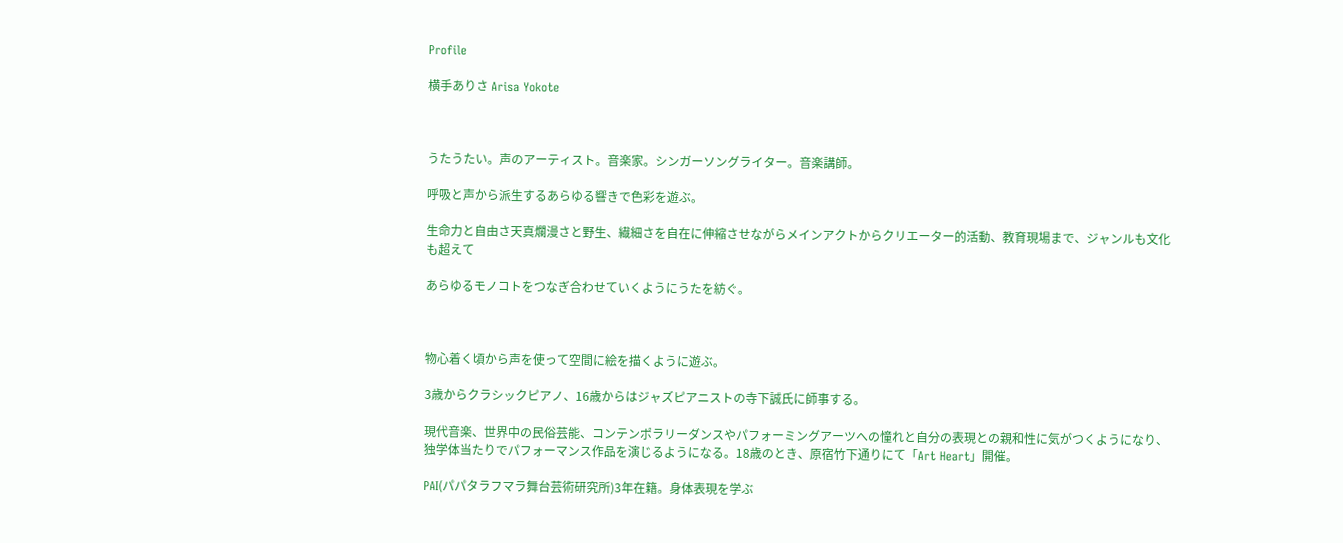Profile

横手ありさ Arisa Yokote



うたうたい。声のアーティスト。音楽家。シンガーソングライター。音楽講師。

呼吸と声から派生するあらゆる響きで色彩を遊ぶ。

生命力と自由さ天真爛漫さと野生、繊細さを自在に伸縮させながらメインアクトからクリエーター的活動、教育現場まで、ジャンルも文化も超えて

あらゆるモノコトをつなぎ合わせていくようにうたを紡ぐ。



物心着く頃から声を使って空間に絵を描くように遊ぶ。

3歳からクラシックピアノ、16歳からはジャズピアニストの寺下誠氏に師事する。

現代音楽、世界中の民俗芸能、コンテンポラリーダンスやパフォーミングアーツへの憧れと自分の表現との親和性に気がつくようになり、独学体当たりでパフォーマンス作品を演じるようになる。18歳のとき、原宿竹下通りにて「Art Heart」開催。

PAI(パパタラフマラ舞台芸術研究所)3年在籍。身体表現を学ぶ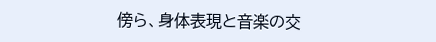傍ら、身体表現と音楽の交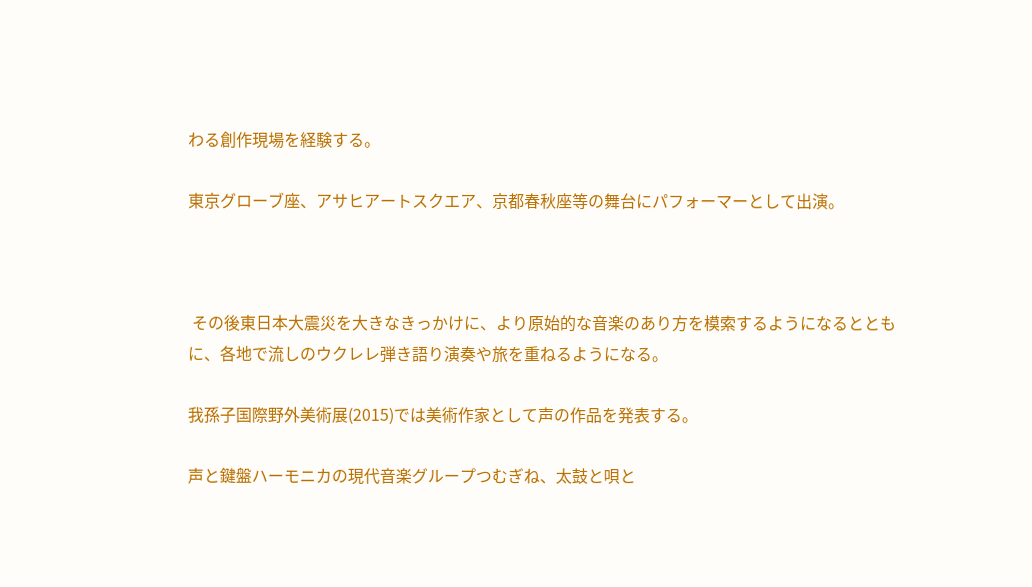わる創作現場を経験する。

東京グローブ座、アサヒアートスクエア、京都春秋座等の舞台にパフォーマーとして出演。



 その後東日本大震災を大きなきっかけに、より原始的な音楽のあり方を模索するようになるとともに、各地で流しのウクレレ弾き語り演奏や旅を重ねるようになる。

我孫子国際野外美術展(2015)では美術作家として声の作品を発表する。

声と鍵盤ハーモニカの現代音楽グループつむぎね、太鼓と唄と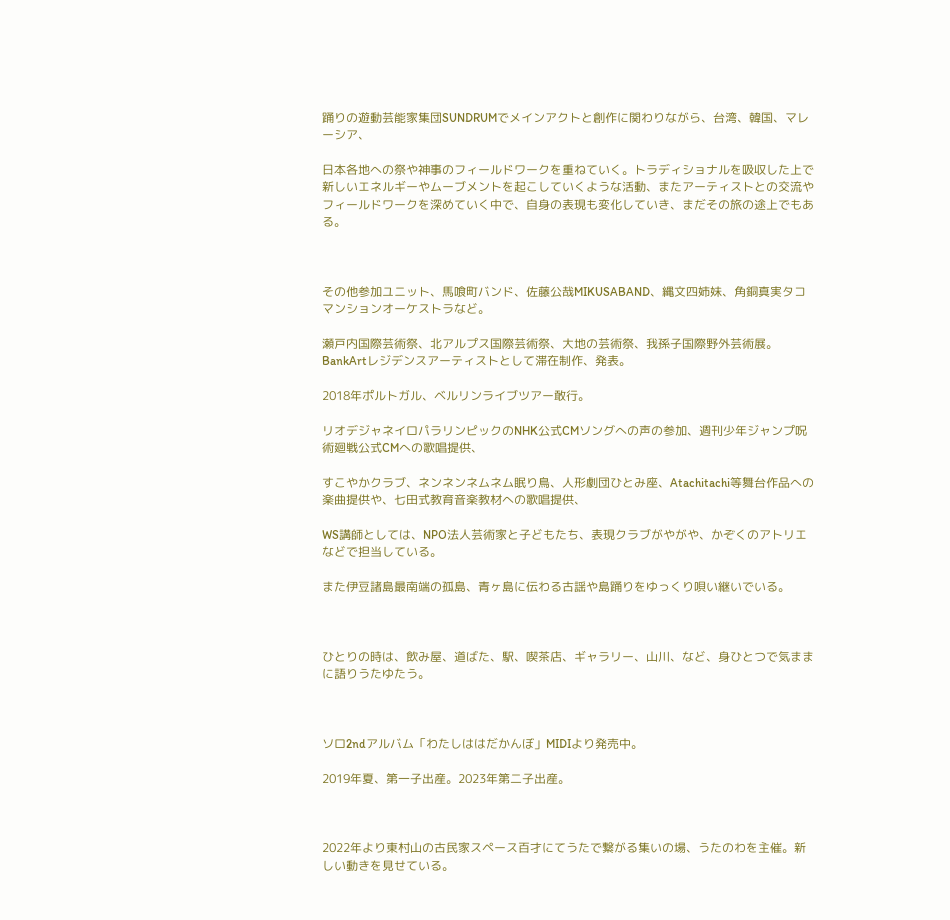踊りの遊動芸能家集団SUNDRUMでメインアクトと創作に関わりながら、台湾、韓国、マレーシア、

日本各地への祭や神事のフィールドワークを重ねていく。トラディショナルを吸収した上で新しいエネルギーやムーブメントを起こしていくような活動、またアーティストとの交流やフィールドワークを深めていく中で、自身の表現も変化していき、まだその旅の途上でもある。



その他参加ユニット、馬喰町バンド、佐藤公哉MIKUSABAND、縄文四姉妹、角銅真実タコマンションオーケストラなど。

瀬戸内国際芸術祭、北アルプス国際芸術祭、大地の芸術祭、我孫子国際野外芸術展。BankArtレジデンスアーティストとして滞在制作、発表。

2018年ポルトガル、ベルリンライブツアー敢行。

リオデジャネイロパラリンピックのNHK公式CMソングへの声の参加、週刊少年ジャンプ呪術廻戦公式CMへの歌唱提供、

すこやかクラブ、ネンネンネムネム眠り鳥、人形劇団ひとみ座、Atachitachi等舞台作品への楽曲提供や、七田式教育音楽教材への歌唱提供、

WS講師としては、NPO法人芸術家と子どもたち、表現クラブがやがや、かぞくのアトリエなどで担当している。

また伊豆諸島最南端の孤島、青ヶ島に伝わる古謡や島踊りをゆっくり唄い継いでいる。



ひとりの時は、飲み屋、道ばた、駅、喫茶店、ギャラリー、山川、など、身ひとつで気ままに語りうたゆたう。



ソロ2ndアルバム「わたしははだかんぼ」MIDIより発売中。

2019年夏、第一子出産。2023年第二子出産。



2022年より東村山の古民家スペース百才にてうたで繋がる集いの場、うたのわを主催。新しい動きを見せている。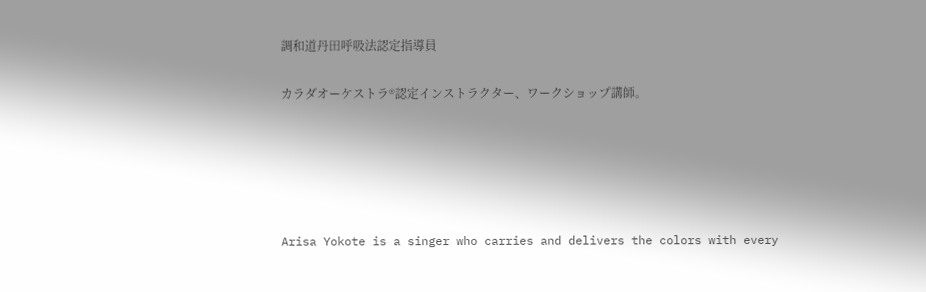調和道丹田呼吸法認定指導員

カラダオーケストラ®認定インストラクター、ワークショップ講師。





Arisa Yokote is a singer who carries and delivers the colors with every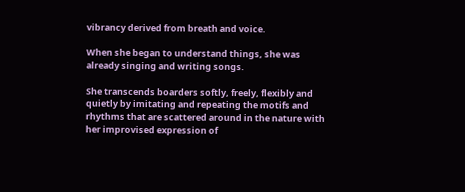vibrancy derived from breath and voice.

When she began to understand things, she was already singing and writing songs.

She transcends boarders softly, freely, flexibly and quietly by imitating and repeating the motifs and rhythms that are scattered around in the nature with her improvised expression of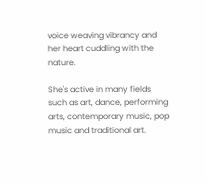voice weaving vibrancy and her heart cuddling with the nature.

She's active in many fields such as art, dance, performing arts, contemporary music, pop music and traditional art.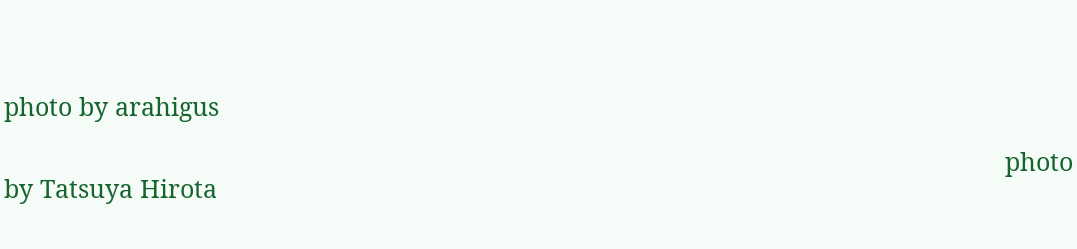photo by arahigus

                                                                                                                                               photo by Tatsuya Hirota